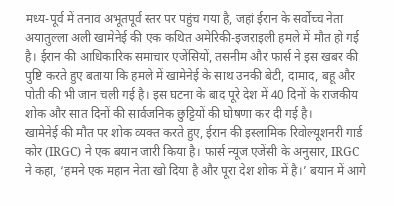मध्य-पूर्व में तनाव अभूतपूर्व स्तर पर पहुंच गया है, जहां ईरान के सर्वोच्च नेता अयातुल्ला अली खामेनेई की एक कथित अमेरिकी-इजराइली हमले में मौत हो गई है। ईरान की आधिकारिक समाचार एजेंसियों, तसनीम और फार्स ने इस खबर की पुष्टि करते हुए बताया कि हमले में खामेनेई के साथ उनकी बेटी, दामाद, बहू और पोती की भी जान चली गई है। इस घटना के बाद पूरे देश में 40 दिनों के राजकीय शोक और सात दिनों की सार्वजनिक छुट्टियों की घोषणा कर दी गई है।
खामेनेई की मौत पर शोक व्यक्त करते हुए, ईरान की इस्लामिक रिवोल्यूशनरी गार्ड कोर (IRGC) ने एक बयान जारी किया है। फार्स न्यूज एजेंसी के अनुसार, IRGC ने कहा, ‘हमने एक महान नेता खो दिया है और पूरा देश शोक में है।’ बयान में आगे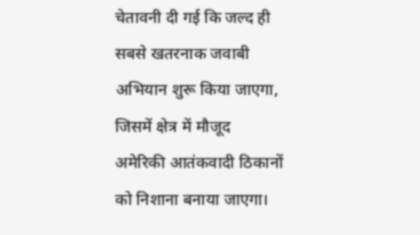चेतावनी दी गई कि जल्द ही सबसे खतरनाक जवाबी अभियान शुरू किया जाएगा, जिसमें क्षेत्र में मौजूद अमेरिकी आतंकवादी ठिकानों को निशाना बनाया जाएगा।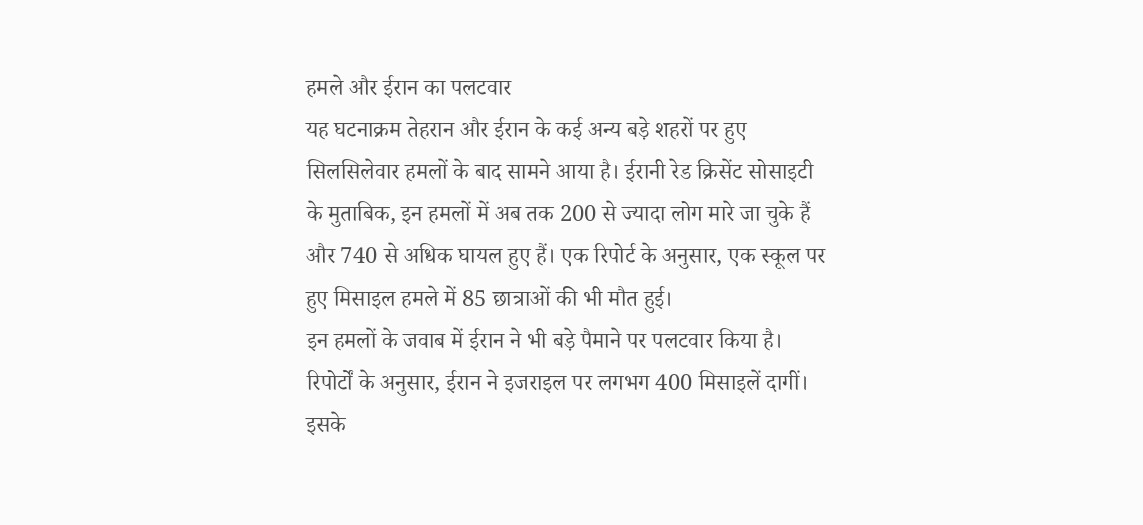हमले और ईरान का पलटवार
यह घटनाक्रम तेहरान और ईरान के कई अन्य बड़े शहरों पर हुए सिलसिलेवार हमलों के बाद सामने आया है। ईरानी रेड क्रिसेंट सोसाइटी के मुताबिक, इन हमलों में अब तक 200 से ज्यादा लोग मारे जा चुके हैं और 740 से अधिक घायल हुए हैं। एक रिपोर्ट के अनुसार, एक स्कूल पर हुए मिसाइल हमले में 85 छात्राओं की भी मौत हुई।
इन हमलों के जवाब में ईरान ने भी बड़े पैमाने पर पलटवार किया है। रिपोर्टों के अनुसार, ईरान ने इजराइल पर लगभग 400 मिसाइलें दागीं। इसके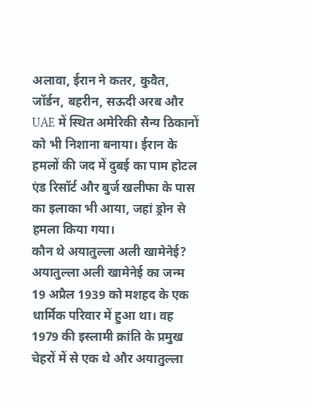अलावा, ईरान ने कतर, कुवैत, जॉर्डन, बहरीन, सऊदी अरब और UAE में स्थित अमेरिकी सैन्य ठिकानों को भी निशाना बनाया। ईरान के हमलों की जद में दुबई का पाम होटल एंड रिसॉर्ट और बुर्ज खलीफा के पास का इलाका भी आया, जहां ड्रोन से हमला किया गया।
कौन थे अयातुल्ला अली खामेनेई?
अयातुल्ला अली खामेनेई का जन्म 19 अप्रैल 1939 को मशहद के एक धार्मिक परिवार में हुआ था। वह 1979 की इस्लामी क्रांति के प्रमुख चेहरों में से एक थे और अयातुल्ला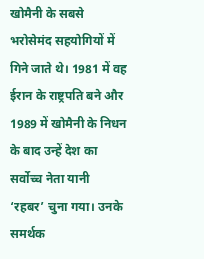खोमैनी के सबसे भरोसेमंद सहयोगियों में गिने जाते थे। 1981 में वह ईरान के राष्ट्रपति बने और 1989 में खोमैनी के निधन के बाद उन्हें देश का सर्वोच्च नेता यानी ‘रहबर’ चुना गया। उनके समर्थक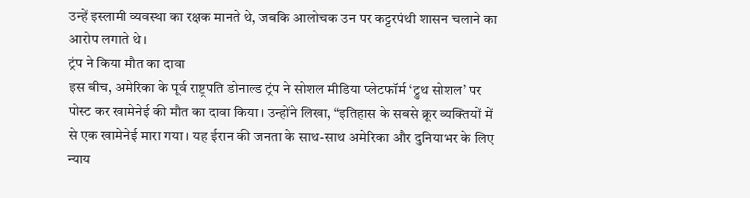उन्हें इस्लामी व्यवस्था का रक्षक मानते थे, जबकि आलोचक उन पर कट्टरपंथी शासन चलाने का आरोप लगाते थे।
ट्रंप ने किया मौत का दावा
इस बीच, अमेरिका के पूर्व राष्ट्रपति डोनाल्ड ट्रंप ने सोशल मीडिया प्लेटफॉर्म ‘ट्रुथ सोशल’ पर पोस्ट कर खामेनेई की मौत का दावा किया। उन्होंने लिखा, “इतिहास के सबसे क्रूर व्यक्तियों में से एक खामेनेई मारा गया। यह ईरान की जनता के साथ-साथ अमेरिका और दुनियाभर के लिए न्याय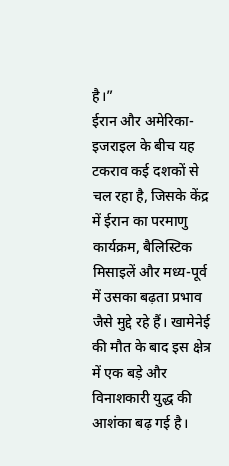है।”
ईरान और अमेरिका-इजराइल के बीच यह टकराव कई दशकों से चल रहा है, जिसके केंद्र में ईरान का परमाणु कार्यक्रम, बैलिस्टिक मिसाइलें और मध्य-पूर्व में उसका बढ़ता प्रभाव जैसे मुद्दे रहे हैं। खामेनेई की मौत के बाद इस क्षेत्र में एक बड़े और विनाशकारी युद्ध की आशंका बढ़ गई है।